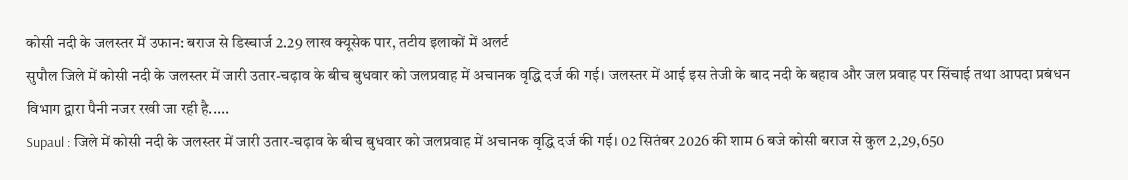कोसी नदी के जलस्तर में उफान: बराज से डिस्चार्ज 2.29 लाख क्यूसेक पार, तटीय इलाकों में अलर्ट
सुपौल जिले में कोसी नदी के जलस्तर में जारी उतार-चढ़ाव के बीच बुधवार को जलप्रवाह में अचानक वृद्धि दर्ज की गई। जलस्तर में आई इस तेजी के बाद नदी के बहाव और जल प्रवाह पर सिंचाई तथा आपदा प्रबंधन विभाग द्वारा पैनी नजर रखी जा रही है.....
Supaul : जिले में कोसी नदी के जलस्तर में जारी उतार-चढ़ाव के बीच बुधवार को जलप्रवाह में अचानक वृद्धि दर्ज की गई। 02 सितंबर 2026 की शाम 6 बजे कोसी बराज से कुल 2,29,650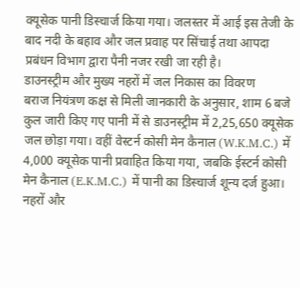क्यूसेक पानी डिस्चार्ज किया गया। जलस्तर में आई इस तेजी के बाद नदी के बहाव और जल प्रवाह पर सिंचाई तथा आपदा प्रबंधन विभाग द्वारा पैनी नजर रखी जा रही है।
डाउनस्ट्रीम और मुख्य नहरों में जल निकास का विवरण
बराज नियंत्रण कक्ष से मिली जानकारी के अनुसार, शाम 6 बजे कुल जारी किए गए पानी में से डाउनस्ट्रीम में 2,25,650 क्यूसेक जल छोड़ा गया। वहीं वेस्टर्न कोसी मेन कैनाल (W.K.M.C.) में 4,000 क्यूसेक पानी प्रवाहित किया गया, जबकि ईस्टर्न कोसी मेन कैनाल (E.K.M.C.) में पानी का डिस्चार्ज शून्य दर्ज हुआ। नहरों और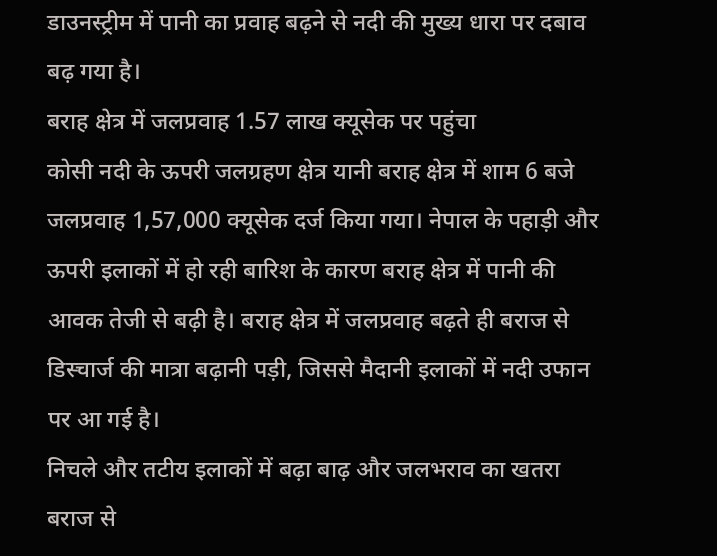डाउनस्ट्रीम में पानी का प्रवाह बढ़ने से नदी की मुख्य धारा पर दबाव बढ़ गया है।
बराह क्षेत्र में जलप्रवाह 1.57 लाख क्यूसेक पर पहुंचा
कोसी नदी के ऊपरी जलग्रहण क्षेत्र यानी बराह क्षेत्र में शाम 6 बजे जलप्रवाह 1,57,000 क्यूसेक दर्ज किया गया। नेपाल के पहाड़ी और ऊपरी इलाकों में हो रही बारिश के कारण बराह क्षेत्र में पानी की आवक तेजी से बढ़ी है। बराह क्षेत्र में जलप्रवाह बढ़ते ही बराज से डिस्चार्ज की मात्रा बढ़ानी पड़ी, जिससे मैदानी इलाकों में नदी उफान पर आ गई है।
निचले और तटीय इलाकों में बढ़ा बाढ़ और जलभराव का खतरा
बराज से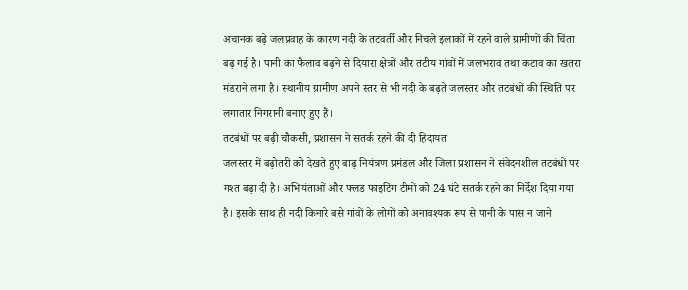अचानक बढ़े जलप्रवाह के कारण नदी के तटवर्ती और निचले इलाकों में रहने वाले ग्रामीणों की चिंता बढ़ गई है। पानी का फैलाव बढ़ने से दियारा क्षेत्रों और तटीय गांवों में जलभराव तथा कटाव का खतरा मंडराने लगा है। स्थानीय ग्रामीण अपने स्तर से भी नदी के बढ़ते जलस्तर और तटबंधों की स्थिति पर लगातार निगरानी बनाए हुए हैं।
तटबंधों पर बढ़ी चौकसी, प्रशासन ने सतर्क रहने की दी हिदायत
जलस्तर में बढ़ोतरी को देखते हुए बाढ़ नियंत्रण प्रमंडल और जिला प्रशासन ने संवेदनशील तटबंधों पर गश्त बढ़ा दी है। अभियंताओं और फ्लड फाइटिंग टीमों को 24 घंटे सतर्क रहने का निर्देश दिया गया है। इसके साथ ही नदी किनारे बसे गांवों के लोगों को अनावश्यक रूप से पानी के पास न जाने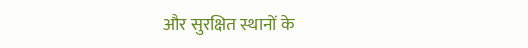और सुरक्षित स्थानों के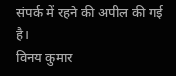संपर्क में रहने की अपील की गई है।
विनय कुमार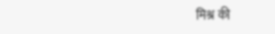मिश्र की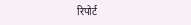रिपोर्ट